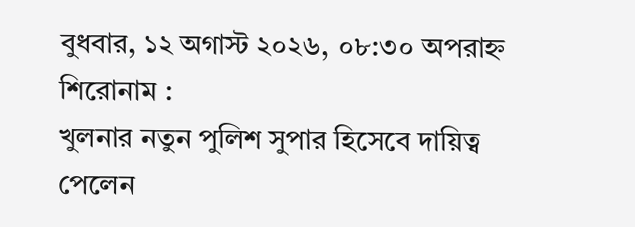বুধবার, ১২ অগাস্ট ২০২৬, ০৮:৩০ অপরাহ্ন
শিরোনাম :
খুলনার নতুন পুলিশ সুপার হিসেবে দায়িত্ব পেলেন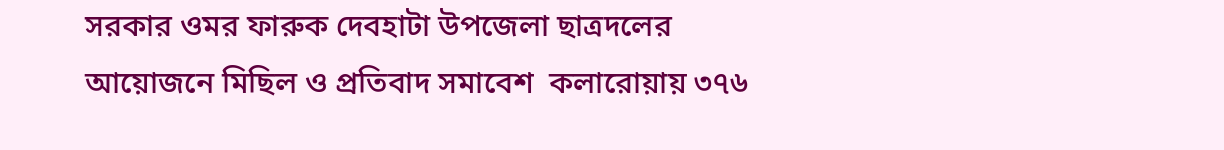সরকার ওমর ফারুক দেবহাটা উপজেলা ছাত্রদলের আয়োজনে মিছিল ও প্রতিবাদ সমাবেশ  কলারোয়ায় ৩৭৬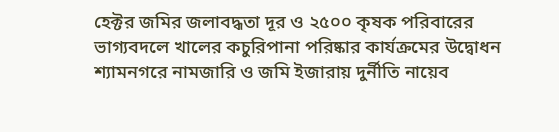হেক্টর জমির জলাবদ্ধতা দূর ও ২৫০০ কৃষক পরিবারের ভাগ্যবদলে খালের কচুরিপানা পরিষ্কার কার্যক্রমের উদ্বোধন  শ্যামনগরে নামজারি ও জমি ইজারায় দুর্নীতি নায়েব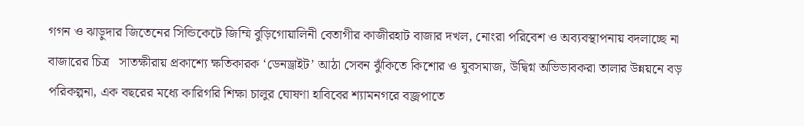গগন ও ঝাড়ুদার জিতেনের সিন্ডিকেটে জিম্মি বুড়িগোয়ালিনী বেতাগীর কাজীরহাট বাজার দখল, নোংরা পরিবেশ ও অব্যবস্থাপনায় বদলাচ্ছে না বাজারের চিত্র   সাতক্ষীরায় প্রকাশ্যে ক্ষতিকারক ‘ডেনড্রাইট’ আঠা সেবন ঝুঁকিতে কিশোর ও যুবসমাজ, উদ্বিগ্ন অভিভাবকরা তালার উন্নয়নে বড় পরিকল্পনা, এক বছরের মধ্যে কারিগরি শিক্ষা চালুর ঘোষণা হাবিবের শ্যামনগরে বজ্রপাতে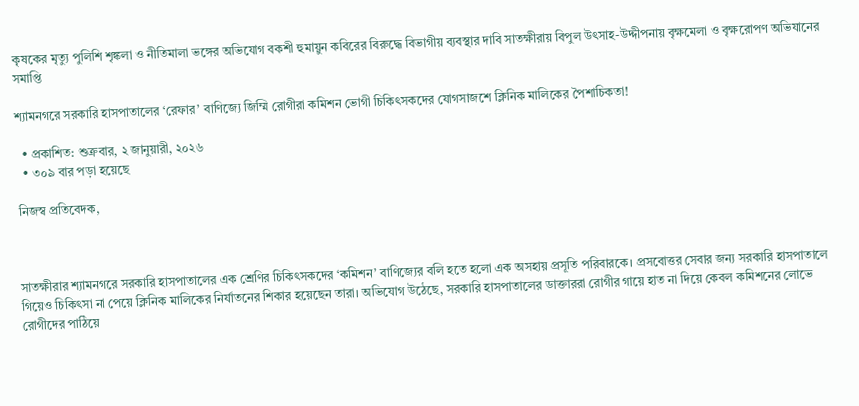কৃষকের মৃত্যু পুলিশি শৃঙ্কলা ও নীতিমালা ভঙ্গের অভিযোগ বকশী হুমায়ুন কবিরের বিরুদ্ধে বিভাগীয় ব্যবস্থার দাবি সাতক্ষীরায় বিপুল উৎসাহ-উদ্দীপনায় বৃক্ষমেলা ও বৃক্ষরোপণ অভিযানের সমাপ্তি

শ্যামনগরে সরকারি হাসপাতালের ‘রেফার’ বাণিজ্যে জিম্মি রোগীরা কমিশন ভোগী চিকিৎসকদের যোগসাজশে ক্লিনিক মালিকের পৈশাচিকতা!

  • প্রকাশিত: শুক্রবার, ২ জানুয়ারী, ২০২৬
  • ৩০৯ বার পড়া হয়েছে

নিজস্ব প্রতিবেদক,



সাতক্ষীরার শ্যামনগরে সরকারি হাসপাতালের এক শ্রেণির চিকিৎসকদের ‘কমিশন’ বাণিজ্যের বলি হতে হলো এক অসহায় প্রসূতি পরিবারকে। প্রসবোত্তর সেবার জন্য সরকারি হাসপাতালে গিয়েও চিকিৎসা না পেয়ে ক্লিনিক মালিকের নির্যাতনের শিকার হয়েছেন তারা। অভিযোগ উঠেছে, সরকারি হাসপাতালের ডাক্তাররা রোগীর গায়ে হাত না দিয়ে কেবল কমিশনের লোভে রোগীদের পাঠিয়ে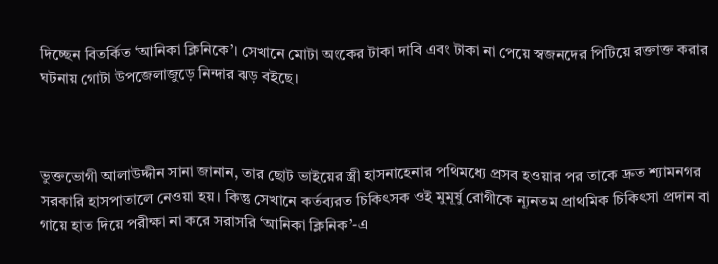দিচ্ছেন বিতর্কিত ‘আনিকা ক্লিনিকে’। সেখানে মোটা অংকের টাকা দাবি এবং টাকা না পেয়ে স্বজনদের পিটিয়ে রক্তাক্ত করার ঘটনায় গোটা উপজেলাজুড়ে নিন্দার ঝড় বইছে।



ভুক্তভোগী আলাউদ্দীন সানা জানান, তার ছোট ভাইয়ের স্ত্রী হাসনাহেনার পথিমধ্যে প্রসব হওয়ার পর তাকে দ্রুত শ্যামনগর সরকারি হাসপাতালে নেওয়া হয়। কিন্তু সেখানে কর্তব্যরত চিকিৎসক ওই মুমূর্ষু রোগীকে ন্যূনতম প্রাথমিক চিকিৎসা প্রদান বা গায়ে হাত দিয়ে পরীক্ষা না করে সরাসরি ‘আনিকা ক্লিনিক’-এ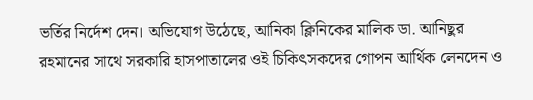ভর্তির নির্দেশ দেন। অভিযোগ উঠেছে, আনিকা ক্লিনিকের মালিক ডা. আনিছুর রহমানের সাথে সরকারি হাসপাতালের ওই চিকিৎসকদের গোপন আর্থিক লেনদেন ও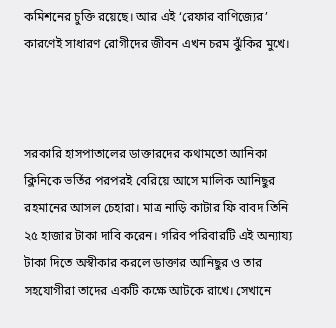কমিশনের চুক্তি রয়েছে। আর এই ‘রেফার বাণিজ্যের’ কারণেই সাধারণ রোগীদের জীবন এখন চরম ঝুঁকির মুখে।



সরকারি হাসপাতালের ডাক্তারদের কথামতো আনিকা ক্লিনিকে ভর্তির পরপরই বেরিয়ে আসে মালিক আনিছুর রহমানের আসল চেহারা। মাত্র নাড়ি কাটার ফি বাবদ তিনি ২৫ হাজার টাকা দাবি করেন। গরিব পরিবারটি এই অন্যায্য টাকা দিতে অস্বীকার করলে ডাক্তার আনিছুর ও তার সহযোগীরা তাদের একটি কক্ষে আটকে রাখে। সেখানে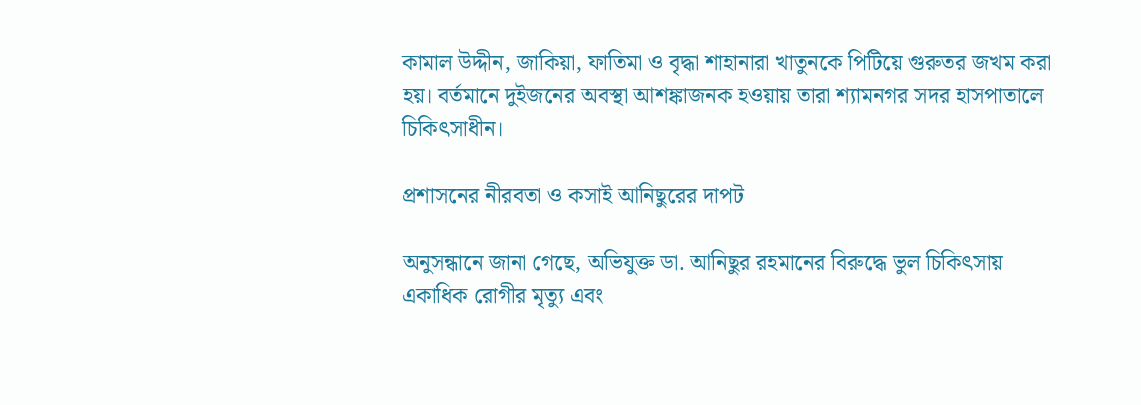কামাল উদ্দীন, জাকিয়া, ফাতিমা ও বৃদ্ধা শাহানারা খাতুনকে পিটিয়ে গুরুতর জখম করা হয়। বর্তমানে দুইজনের অবস্থা আশঙ্কাজনক হওয়ায় তারা শ্যামনগর সদর হাসপাতালে চিকিৎসাধীন।

প্রশাসনের নীরবতা ও কসাই আনিছুরের দাপট

অনুসন্ধানে জানা গেছে, অভিযুক্ত ডা. আনিছুর রহমানের বিরুদ্ধে ভুল চিকিৎসায় একাধিক রোগীর মৃত্যু এবং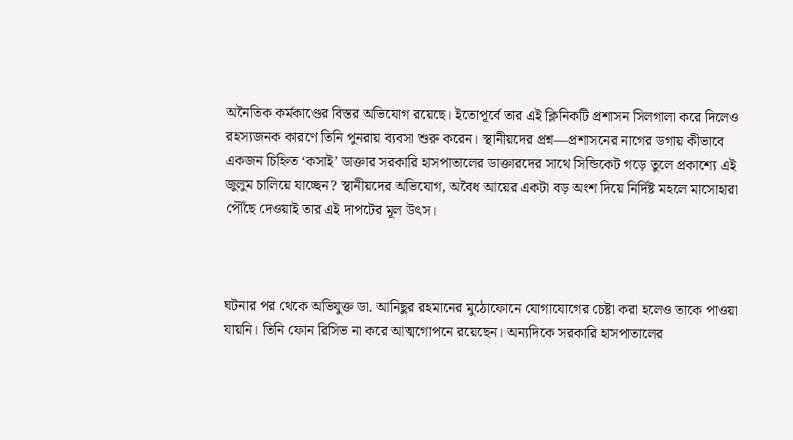অনৈতিক কর্মকাণ্ডের বিস্তর অভিযোগ রয়েছে। ইতোপূর্বে তার এই ক্লিনিকটি প্রশাসন সিলগালা করে দিলেও রহস্যজনক কারণে তিনি পুনরায় ব্যবসা শুরু করেন। স্থানীয়দের প্রশ্ন—প্রশাসনের নাগের ডগায় কীভাবে একজন চিহ্নিত ‘কসাই’ ডাক্তার সরকারি হাসপাতালের ডাক্তারদের সাথে সিন্ডিকেট গড়ে তুলে প্রকাশ্যে এই জুলুম চালিয়ে যাচ্ছেন? স্থানীয়দের অভিযোগ, অবৈধ আয়ের একটা বড় অংশ দিয়ে নির্দিষ্ট মহলে মাসোহারা পৌঁছে দেওয়াই তার এই দাপটের মূল উৎস।



ঘটনার পর থেকে অভিযুক্ত ডা. আনিছুর রহমানের মুঠোফোনে যোগাযোগের চেষ্টা করা হলেও তাকে পাওয়া যায়নি। তিনি ফোন রিসিভ না করে আত্মগোপনে রয়েছেন। অন্যদিকে সরকারি হাসপাতালের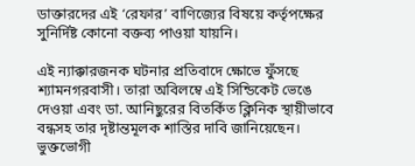ডাক্তারদের এই ‘রেফার’ বাণিজ্যের বিষয়ে কর্তৃপক্ষের সুনির্দিষ্ট কোনো বক্তব্য পাওয়া যায়নি।

এই ন্যাক্কারজনক ঘটনার প্রতিবাদে ক্ষোভে ফুঁসছে শ্যামনগরবাসী। তারা অবিলম্বে এই সিন্ডিকেট ভেঙে দেওয়া এবং ডা. আনিছুরের বিতর্কিত ক্লিনিক স্থায়ীভাবে বন্ধসহ তার দৃষ্টান্তমূলক শাস্তির দাবি জানিয়েছেন। ভুক্তভোগী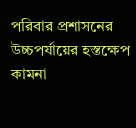পরিবার প্রশাসনের উচ্চপর্যায়ের হস্তক্ষেপ কামনা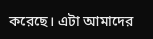করেছে। এটা আমাদের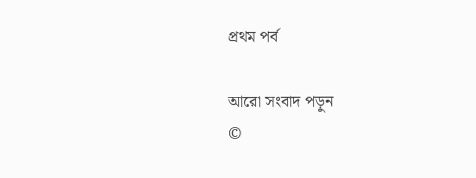প্রথম পর্ব

আরো সংবাদ পড়ুন
©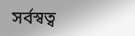সর্বস্বত্ব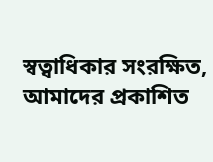স্বত্বাধিকার সংরক্ষিত, আমাদের প্রকাশিত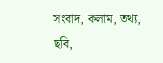সংবাদ, কলাম, তথ্য, ছবি,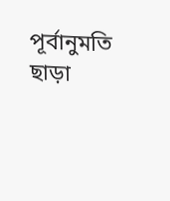পূর্বানুমতি ছাড়া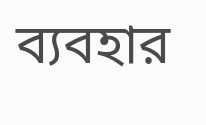ব্যবহার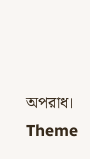অপরাধ।
Theme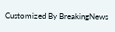Customized By BreakingNews